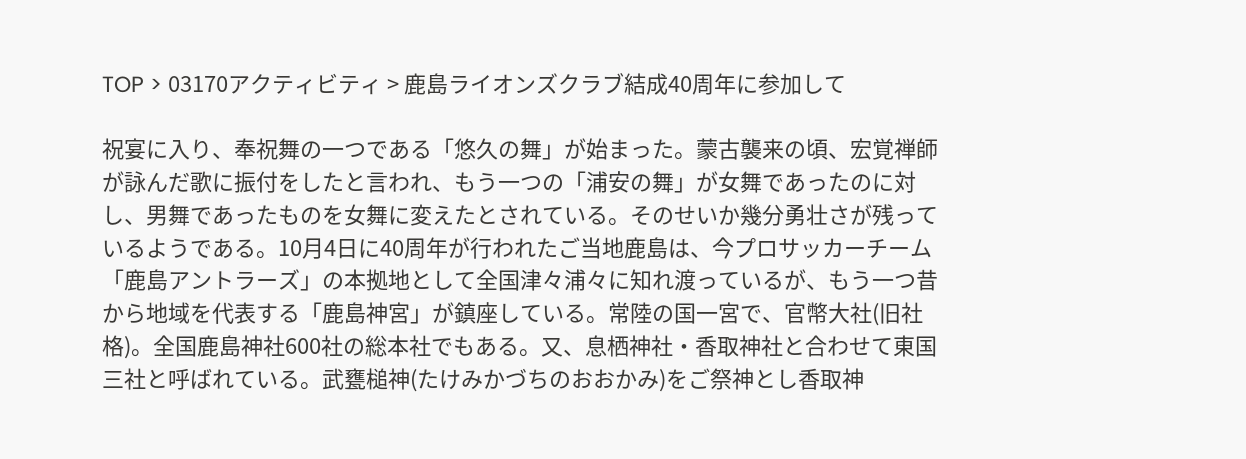TOP > 03170アクティビティ > 鹿島ライオンズクラブ結成40周年に参加して

祝宴に入り、奉祝舞の一つである「悠久の舞」が始まった。蒙古襲来の頃、宏覚禅師が詠んだ歌に振付をしたと言われ、もう一つの「浦安の舞」が女舞であったのに対し、男舞であったものを女舞に変えたとされている。そのせいか幾分勇壮さが残っているようである。10月4日に40周年が行われたご当地鹿島は、今プロサッカーチーム「鹿島アントラーズ」の本拠地として全国津々浦々に知れ渡っているが、もう一つ昔から地域を代表する「鹿島神宮」が鎮座している。常陸の国一宮で、官幣大社(旧社格)。全国鹿島神社600社の総本社でもある。又、息栖神社・香取神社と合わせて東国三社と呼ばれている。武甕槌神(たけみかづちのおおかみ)をご祭神とし香取神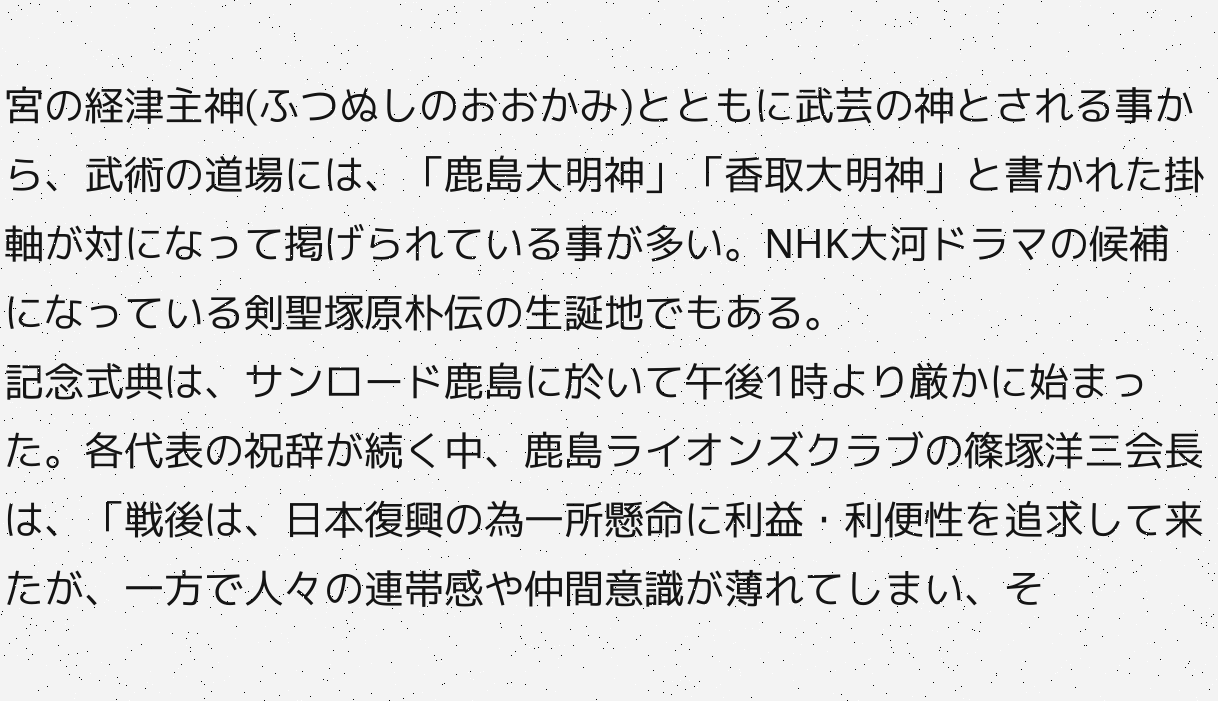宮の経津主神(ふつぬしのおおかみ)とともに武芸の神とされる事から、武術の道場には、「鹿島大明神」「香取大明神」と書かれた掛軸が対になって掲げられている事が多い。NHK大河ドラマの候補になっている剣聖塚原朴伝の生誕地でもある。
記念式典は、サンロード鹿島に於いて午後1時より厳かに始まった。各代表の祝辞が続く中、鹿島ライオンズクラブの篠塚洋三会長は、「戦後は、日本復興の為一所懸命に利益・利便性を追求して来たが、一方で人々の連帯感や仲間意識が薄れてしまい、そ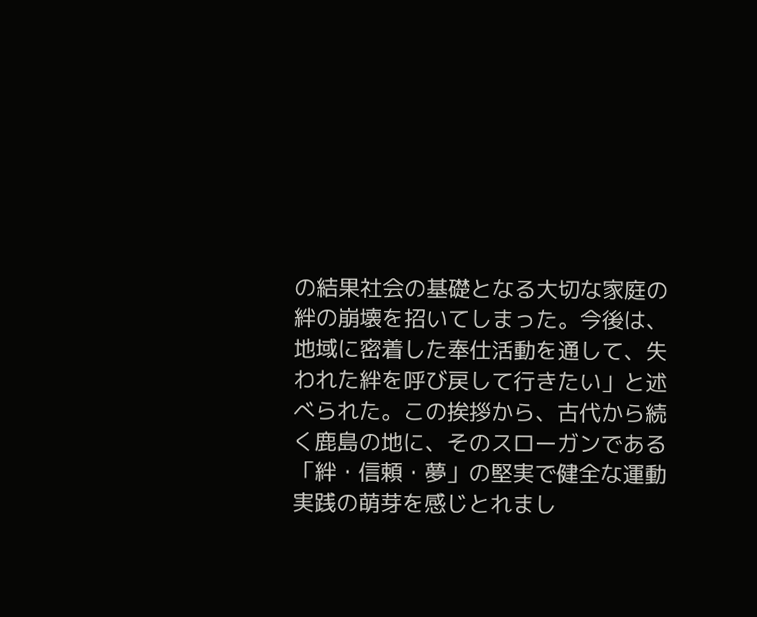の結果社会の基礎となる大切な家庭の絆の崩壊を招いてしまった。今後は、地域に密着した奉仕活動を通して、失われた絆を呼び戻して行きたい」と述べられた。この挨拶から、古代から続く鹿島の地に、そのスローガンである「絆・信頼・夢」の堅実で健全な運動実践の萌芽を感じとれまし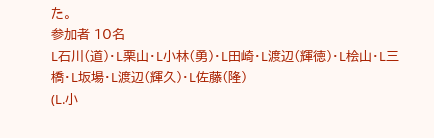た。
参加者 10名
L石川(道)・L栗山・L小林(勇)・L田崎・L渡辺(輝徳)・L桧山・L三橋・L坂場・L渡辺(輝久)・L佐藤(隆)
(L.小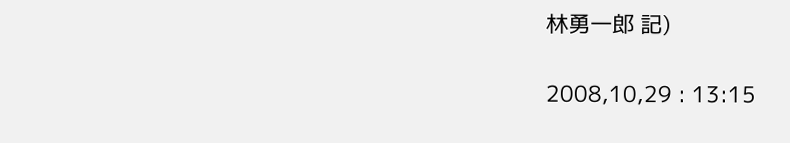林勇一郎 記)

2008,10,29 : 13:15